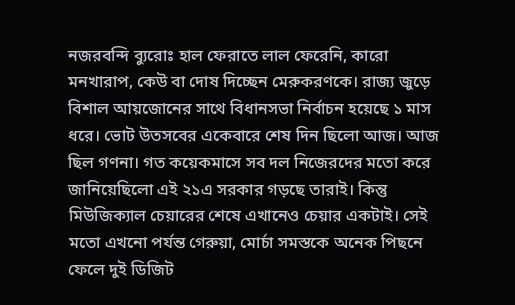নজরবন্দি ব্যুরোঃ হাল ফেরাতে লাল ফেরেনি, কারো মনখারাপ, কেউ বা দোষ দিচ্ছেন মেরুকরণকে। রাজ্য জুড়ে বিশাল আয়জোনের সাথে বিধানসভা নির্বাচন হয়েছে ১ মাস ধরে। ভোট উতসবের একেবারে শেষ দিন ছিলো আজ। আজ ছিল গণনা। গত কয়েকমাসে সব দল নিজেরদের মতো করে জানিয়েছিলো এই ২১এ সরকার গড়ছে তারাই। কিন্তু মিউজিক্যাল চেয়ারের শেষে এখানেও চেয়ার একটাই। সেই মতো এখনো পর্যন্ত গেরুয়া, মোর্চা সমস্তকে অনেক পিছনে ফেলে দুই ডিজিট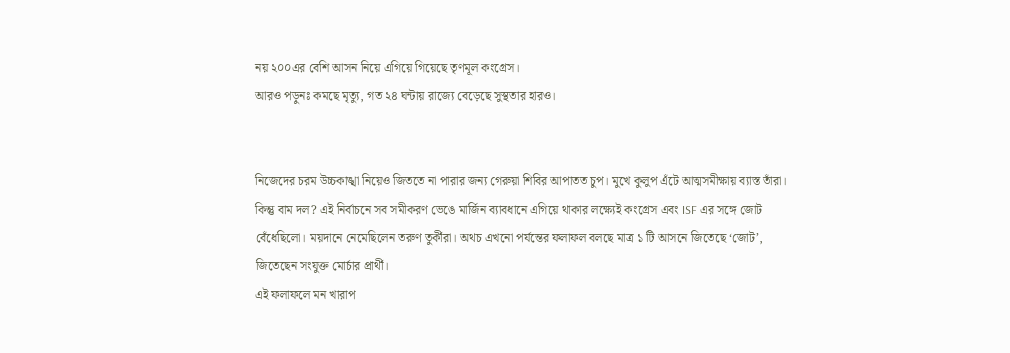নয় ২০০এর বেশি আসন নিয়ে এগিয়ে গিয়েছে তৃণমূল কংগ্রেস।
আরও পড়ুনঃ কমছে মৃত্যু, গত ২৪ ঘন্টায় রাজ্যে বেড়েছে সুস্থতার হারও।


নিজেদের চরম উচ্চকাঙ্খা নিয়েও জিততে না পারার জন্য গেরুয়া শিবির আপাতত চুপ। মুখে কুলুপ এঁটে আত্মসমীক্ষায় ব্যাস্ত তাঁরা। কিন্তু বাম দল? এই নির্বাচনে সব সমীকরণ ভেঙে মার্জিন ব্যাবধানে এগিয়ে থাকার লক্ষ্যেই কংগ্রেস এবং ISF এর সঙ্গে জোট বেঁধেছিলো। ময়দানে নেমেছিলেন তরুণ তুর্কীরা। অথচ এখনো পর্যন্তের ফলাফল বলছে মাত্র ১ টি আসনে জিতেছে ‘জোট’, জিতেছেন সংযুক্ত মোর্চার প্রার্থী।
এই ফলাফলে মন খারাপ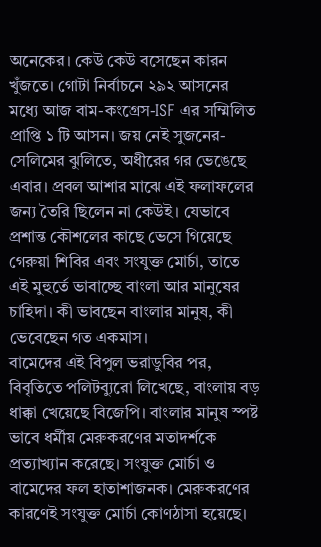অনেকের। কেউ কেউ বসেছেন কারন খুঁজতে। গোটা নির্বাচনে ২৯২ আসনের মধ্যে আজ বাম-কংগ্রেস-ISF এর সম্মিলিত প্রাপ্তি ১ টি আসন। জয় নেই সুজনের-সেলিমের ঝুলিতে, অধীরের গর ভেঙেছে এবার। প্রবল আশার মাঝে এই ফলাফলের জন্য তৈরি ছিলেন না কেউই। যেভাবে প্রশান্ত কৌশলের কাছে ভেসে গিয়েছে গেরুয়া শিবির এবং সংযুক্ত মোর্চা, তাতে এই মুহুর্তে ভাবাচ্ছে বাংলা আর মানুষের চাহিদা। কী ভাবছেন বাংলার মানুষ, কী ভেবেছেন গত একমাস।
বামেদের এই বিপুল ভরাডুবির পর, বিবৃতিতে পলিটব্যুরো লিখেছে, বাংলায় বড় ধাক্কা খেয়েছে বিজেপি। বাংলার মানুষ স্পষ্ট ভাবে ধর্মীয় মেরুকরণের মতাদর্শকে প্রত্যাখ্যান করেছে। সংযুক্ত মোর্চা ও বামেদের ফল হাতাশাজনক। মেরুকরণের কারণেই সংযুক্ত মোর্চা কোণঠাসা হয়েছে।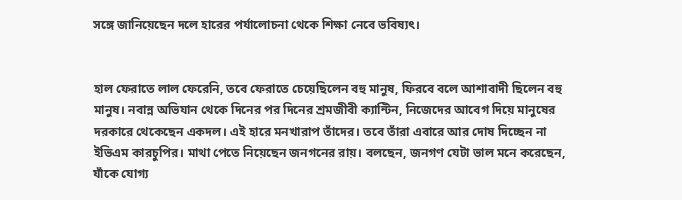সঙ্গে জানিয়েছেন দলে হারের পর্যালোচনা থেকে শিক্ষা নেবে ভবিষ্যৎ।


হাল ফেরাতে লাল ফেরেনি, তবে ফেরাতে চেয়েছিলেন বহু মানুষ, ফিরবে বলে আশাবাদী ছিলেন বহু মানুষ। নবান্ন অভিযান থেকে দিনের পর দিনের শ্রমজীবী ক্যান্টিন, নিজেদের আবেগ দিয়ে মানুষের দরকারে থেকেছেন একদল। এই হারে মনখারাপ তাঁদের। তবে তাঁরা এবারে আর দোষ দিচ্ছেন না ইভিএম কারচুপির। মাথা পেতে নিয়েছেন জনগনের রায়। বলছেন, জনগণ যেটা ভাল মনে করেছেন, যাঁকে যোগ্য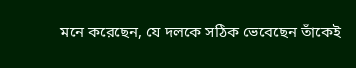মনে করেছেন, যে দলকে সঠিক ভেবেছেন তাঁকেই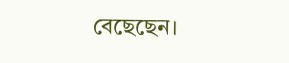বেছেছেন।